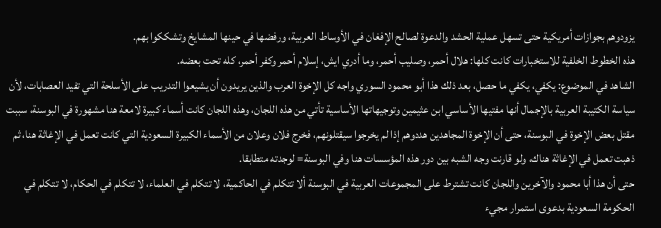يزودوهم بجوازات أمريكية حتى تسهل عملية الحشد والدعوة لصالح الإفغان في الأوساط العربية، ورفضها في حينها المشايخ وتشككوا بهم.
هذه الخطوط الخلفية للاستخبارات كانت كلها: هلال أحمر، وصليب أحمر، وما أدري ايش، إسلام أحمر وكفر أحمر، كله تحت بعضه.
الشاهد في الموضوع: يكفي، يكفي ما حصل، بعد ذلك هذا أبو محمود السوري واجه كل الإخوة العرب والذين يريدون أن يشيعوا التدريب على الأسلحة التي تفيد العصابات، لأن سياسة الكتيبة العربية بالإجمال أنها مفتيها الأساسي ابن عثيمين وتوجيهاتها الأساسية تأتي من هذه اللجان، وهذه اللجان كانت أسماء كبيرة لامعة هنا مشهورة في البوسنة، سببت مقتل بعض الإخوة في البوسنة، حتى أن الإخوة المجاهدين هددوهم إذا لم يخرجوا سيقتلونهم، فخرج فلان وعلان من الأسماء الكبيرة السعودية التي كانت تعمل في الإغاثة هنا، ثم ذهبت تعمل في الإغاثة هناك، ولو قارنت وجه الشبه بين دور هذه المؤسسات هنا وفي البوسنة= لوجدته متطابقا.
حتى أن هذا أبا محمود والآخرين واللجان كانت تشترط على المجموعات العربية في البوسنة ألا تتكلم في الحاكمية، لا تتكلم في العلماء، لا تتكلم في الحكام، لا تتكلم في الحكومة السعودية بدعوى استمرار مجيء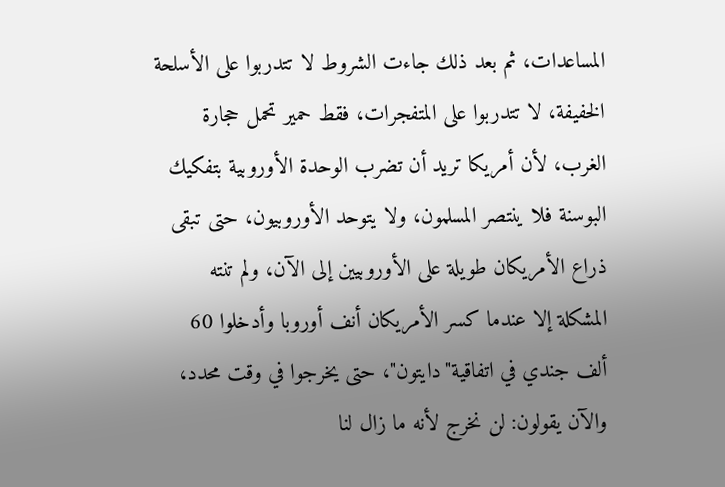المساعدات، ثم بعد ذلك جاءت الشروط لا تتدربوا على الأسلحة الخفيفة، لا تتدربوا على المتفجرات، فقط حمير تحمل حجارة الغرب، لأن أمريكا تريد أن تضرب الوحدة الأوروبية بتفكيك البوسنة فلا ينتصر المسلمون، ولا يتوحد الأوروبيون، حتى تبقى ذراع الأمريكان طويلة على الأوروبيين إلى الآن، ولم تنته المشكلة إلا عندما كسر الأمريكان أنف أوروبا وأدخلوا 60 ألف جندي في اتفاقية"دايتون"، حتى يخرجوا في وقت محدد، والآن يقولون: لن نخرج لأنه ما زال لنا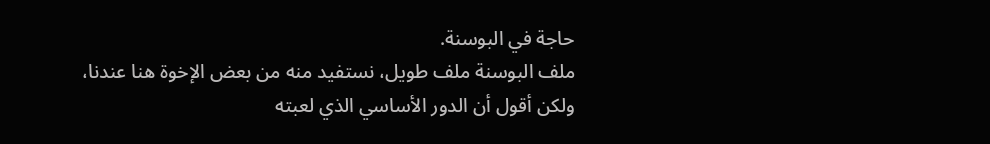حاجة في البوسنة.
ملف البوسنة ملف طويل، نستفيد منه من بعض الإخوة هنا عندنا، ولكن أقول أن الدور الأساسي الذي لعبته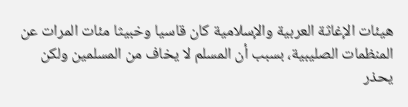هيئات الإغاثة العربية والإسلامية كان قاسيا وخبيثا مئات المرات عن المنظمات الصليبية، بسبب أن المسلم لا يخاف من المسلمين ولكن يحذر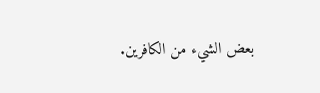بعض الشيء من الكافرين.